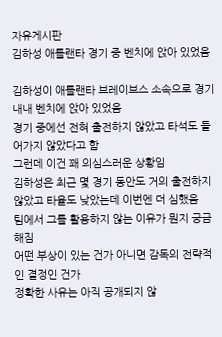자유게시판
김하성 애틀랜타 경기 중 벤치에 앉아 있었음

김하성이 애틀랜타 브레이브스 소속으로 경기 내내 벤치에 앉아 있었음
경기 중에선 전혀 출전하지 않았고 타석도 들어가지 않았다고 함
그런데 이건 꽤 의심스러운 상황임
김하성은 최근 몇 경기 동안도 거의 출전하지 않았고 타율도 낮았는데 이번엔 더 심했음
팀에서 그를 활용하지 않는 이유가 뭔지 궁금해짐
어떤 부상이 있는 건가 아니면 감독의 전략적인 결정인 건가
정확한 사유는 아직 공개되지 않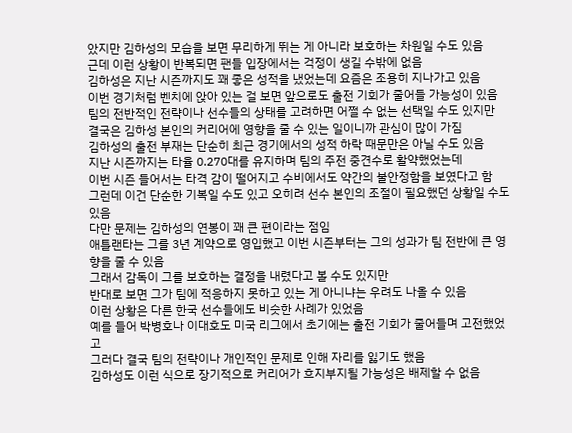았지만 김하성의 모습을 보면 무리하게 뛰는 게 아니라 보호하는 차원일 수도 있음
근데 이런 상황이 반복되면 팬들 입장에서는 걱정이 생길 수밖에 없음
김하성은 지난 시즌까지도 꽤 좋은 성적을 냈었는데 요즘은 조용히 지나가고 있음
이번 경기처럼 벤치에 앉아 있는 걸 보면 앞으로도 출전 기회가 줄어들 가능성이 있음
팀의 전반적인 전략이나 선수들의 상태를 고려하면 어쩔 수 없는 선택일 수도 있지만
결국은 김하성 본인의 커리어에 영향을 줄 수 있는 일이니까 관심이 많이 가짐
김하성의 출전 부재는 단순히 최근 경기에서의 성적 하락 때문만은 아닐 수도 있음
지난 시즌까지는 타율 0.270대를 유지하며 팀의 주전 중견수로 활약했었는데
이번 시즌 들어서는 타격 감이 떨어지고 수비에서도 약간의 불안정함을 보였다고 함
그런데 이건 단순한 기복일 수도 있고 오히려 선수 본인의 조절이 필요했던 상황일 수도 있음
다만 문제는 김하성의 연봉이 꽤 큰 편이라는 점임
애틀랜타는 그를 3년 계약으로 영입했고 이번 시즌부터는 그의 성과가 팀 전반에 큰 영향을 줄 수 있음
그래서 감독이 그를 보호하는 결정을 내렸다고 볼 수도 있지만
반대로 보면 그가 팀에 적응하지 못하고 있는 게 아니냐는 우려도 나올 수 있음
이런 상황은 다른 한국 선수들에도 비슷한 사례가 있었음
예를 들어 박병호나 이대호도 미국 리그에서 초기에는 출전 기회가 줄어들며 고전했었고
그러다 결국 팀의 전략이나 개인적인 문제로 인해 자리를 잃기도 했음
김하성도 이런 식으로 장기적으로 커리어가 흐지부지될 가능성은 배제할 수 없음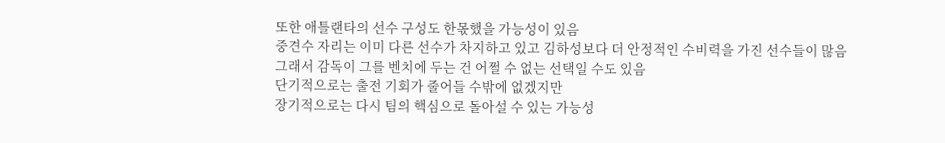또한 애틀랜타의 선수 구성도 한몫했을 가능성이 있음
중견수 자리는 이미 다른 선수가 차지하고 있고 김하성보다 더 안정적인 수비력을 가진 선수들이 많음
그래서 감독이 그를 벤치에 두는 건 어쩔 수 없는 선택일 수도 있음
단기적으로는 출전 기회가 줄어들 수밖에 없겠지만
장기적으로는 다시 팀의 핵심으로 돌아설 수 있는 가능성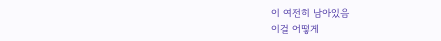이 여전히 남아있음
이걸 어떻게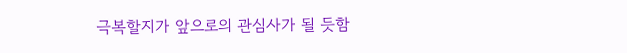극복할지가 앞으로의 관심사가 될 듯함